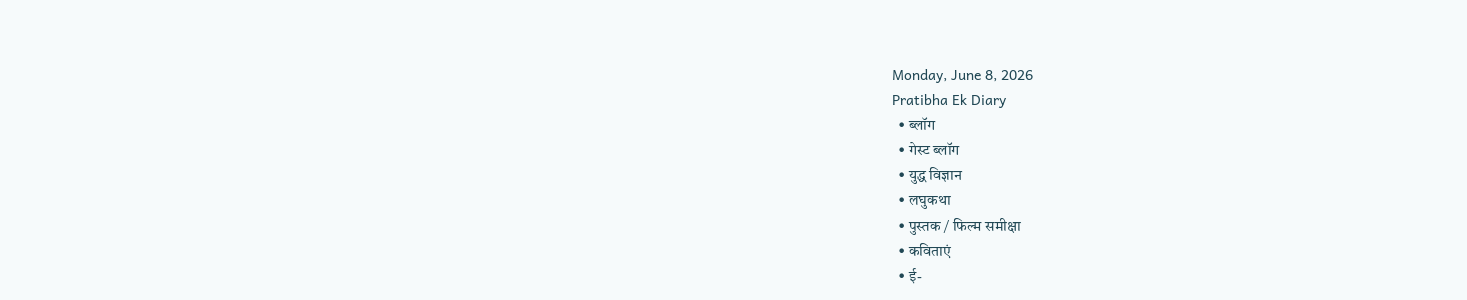Monday, June 8, 2026
Pratibha Ek Diary
  • ब्लॉग
  • गेस्ट ब्लॉग
  • युद्ध विज्ञान
  • लघुकथा
  • पुस्तक / फिल्म समीक्षा
  • कविताएं
  • ई-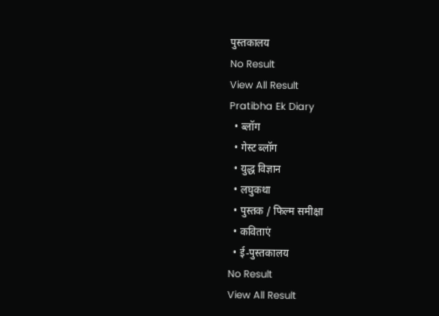पुस्तकालय
No Result
View All Result
Pratibha Ek Diary
  • ब्लॉग
  • गेस्ट ब्लॉग
  • युद्ध विज्ञान
  • लघुकथा
  • पुस्तक / फिल्म समीक्षा
  • कविताएं
  • ई-पुस्तकालय
No Result
View All Result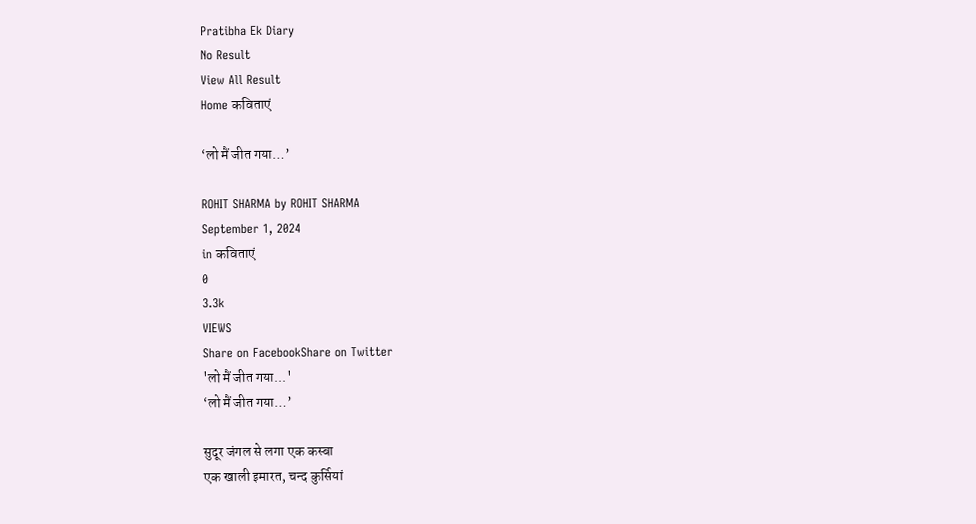Pratibha Ek Diary
No Result
View All Result
Home कविताएं

‘लो मैं जीत गया…’

ROHIT SHARMA by ROHIT SHARMA
September 1, 2024
in कविताएं
0
3.3k
VIEWS
Share on FacebookShare on Twitter
'लो मैं जीत गया...'
‘लो मैं जीत गया…’

सुदूर जंगल से लगा एक कस्बा
एक खाली इमारत, चन्द कुर्सियां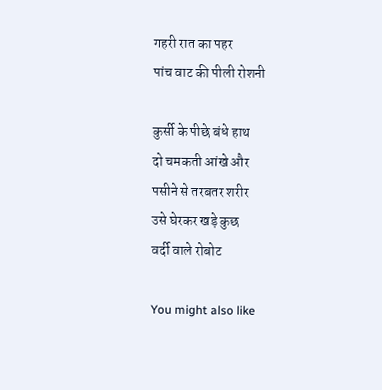गहरी रात का पहर
पांच वाट की पीली रोशनी

कुर्सी के पीछे बंधे हाथ
दो चमकती आंखे और
पसीने से तरबतर शरीर
उसे घेरकर खड़े कुछ
वर्दी वाले रोबोट

You might also like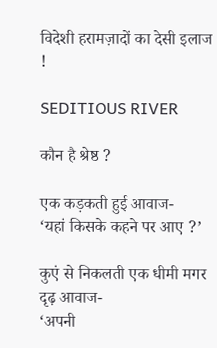विदेशी हरामज़ादों का देसी इलाज !

SEDITIOUS RIVER

कौन है श्रेष्ठ ?

एक कड़कती हुई आवाज-
‘यहां किसके कहने पर आए ?’

कुएं से निकलती एक धीमी मगर दृढ़ आवाज-
‘अपनी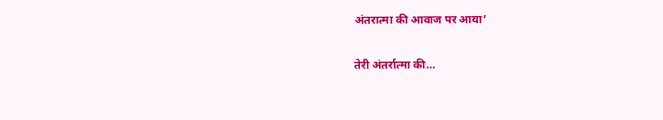अंतरात्मा की आवाज पर आया’

तेरी अंतर्रात्मा की…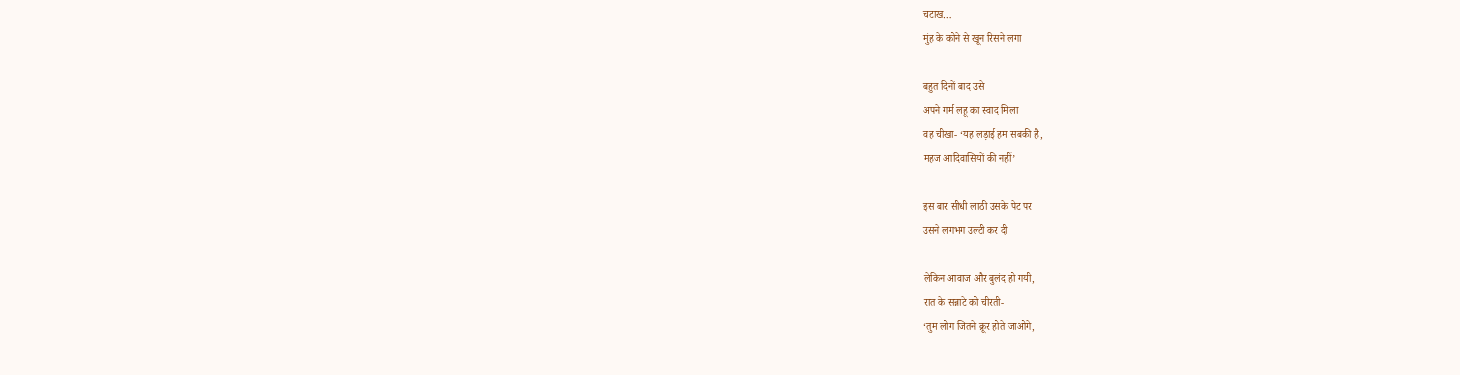चटाख…
मुंह के कोने से खून रिसने लगा

बहुत दिनों बाद उसे
अपने गर्म लहू का स्वाद मिला
वह चीखा- ‘यह लड़ाई हम सबकी है,
महज आदिवासियों की नहीं’

इस बार सीधी लाठी उसके पेट पर
उसने लगभग उल्टी कर दी

लेकिन आवाज और बुलंद हो गयी,
रात के सन्नाटे को चीरती-
‘तुम लोग जितने क्रूर होते जाओगे,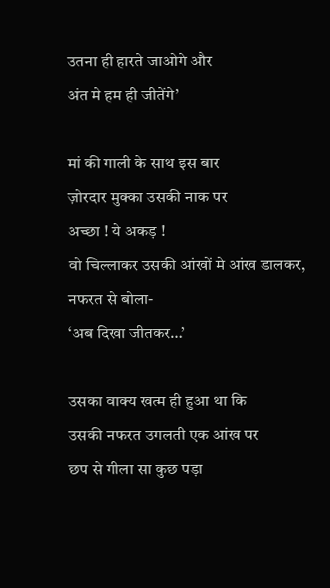उतना ही हारते जाओगे और
अंत मे हम ही जीतेंगे’

मां की गाली के साथ इस बार
ज़ोरदार मुक्का उसकी नाक पर
अच्छा ! ये अकड़ !
वो चिल्लाकर उसकी आंखों मे आंख डालकर,
नफरत से बोला-
‘अब दिखा जीतकर…’

उसका वाक्य खत्म ही हुआ था कि
उसकी नफरत उगलती एक आंख पर
छप से गीला सा कुछ पड़ा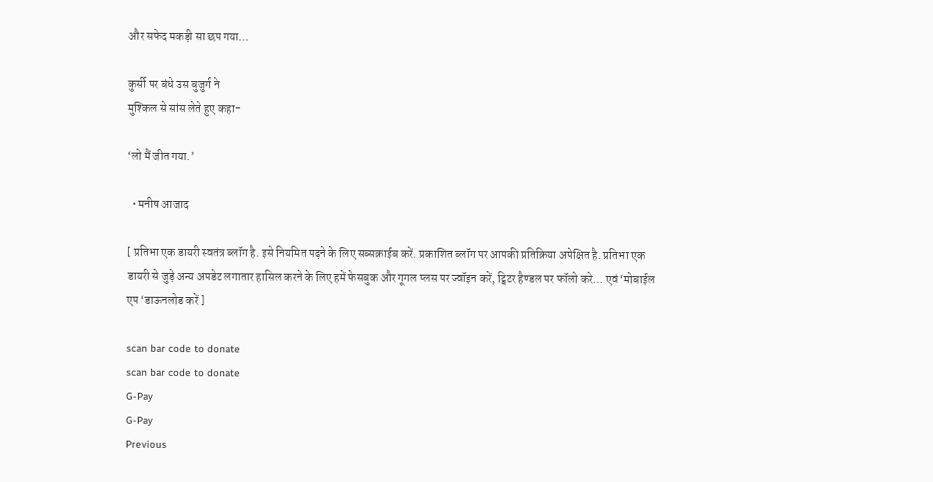और सफेद मकड़ी सा छप गया…

कुर्सी पर बंधे उस बुजुर्ग ने
मुश्किल से सांस लेते हुए कहा-

‘लो मैं जीत गया.’

  • मनीष आजाद

[ प्रतिभा एक डायरी स्वतंत्र ब्लॉग है. इसे नियमित पढ़ने के लिए सब्सक्राईब करें. प्रकाशित ब्लॉग पर आपकी प्रतिक्रिया अपेक्षित है. प्रतिभा एक डायरी से जुड़े अन्य अपडेट लगातार हासिल करने के लिए हमें फेसबुक और गूगल प्लस पर ज्वॉइन करें, ट्विटर हैण्डल पर फॉलो करे… एवं ‘मोबाईल एप ‘डाऊनलोड करें ]

scan bar code to donate
scan bar code to donate
G-Pay
G-Pay
Previous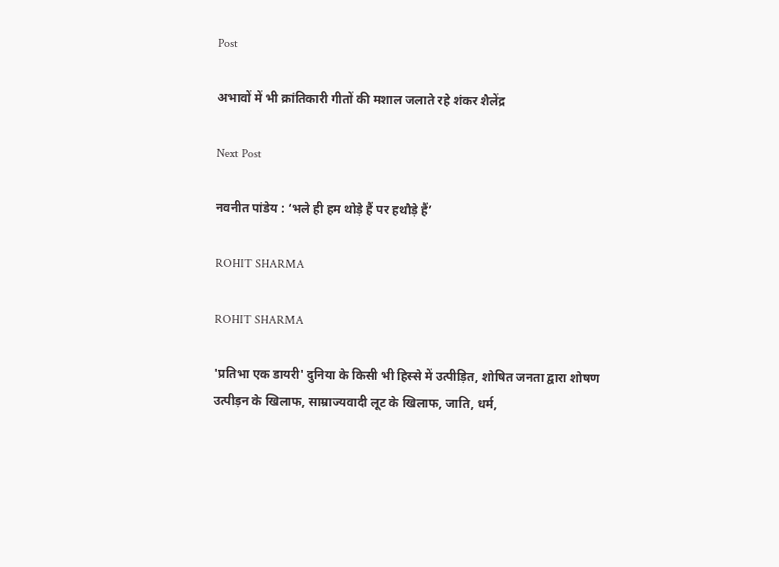Post

अभावों में भी क्रांतिकारी गीतों की मशाल जलाते रहे शंकर शैलेंद्र

Next Post

नवनीत पांडेय : ‘भले ही हम थोड़े हैं पर हथौड़े हैं’

ROHIT SHARMA

ROHIT SHARMA

'प्रतिभा एक डायरी' दुनिया के किसी भी हिस्से में उत्पीड़ित, शोषित जनता द्वारा शोषण उत्पीड़न के खिलाफ, साम्राज्यवादी लूट के खिलाफ, जाति, धर्म,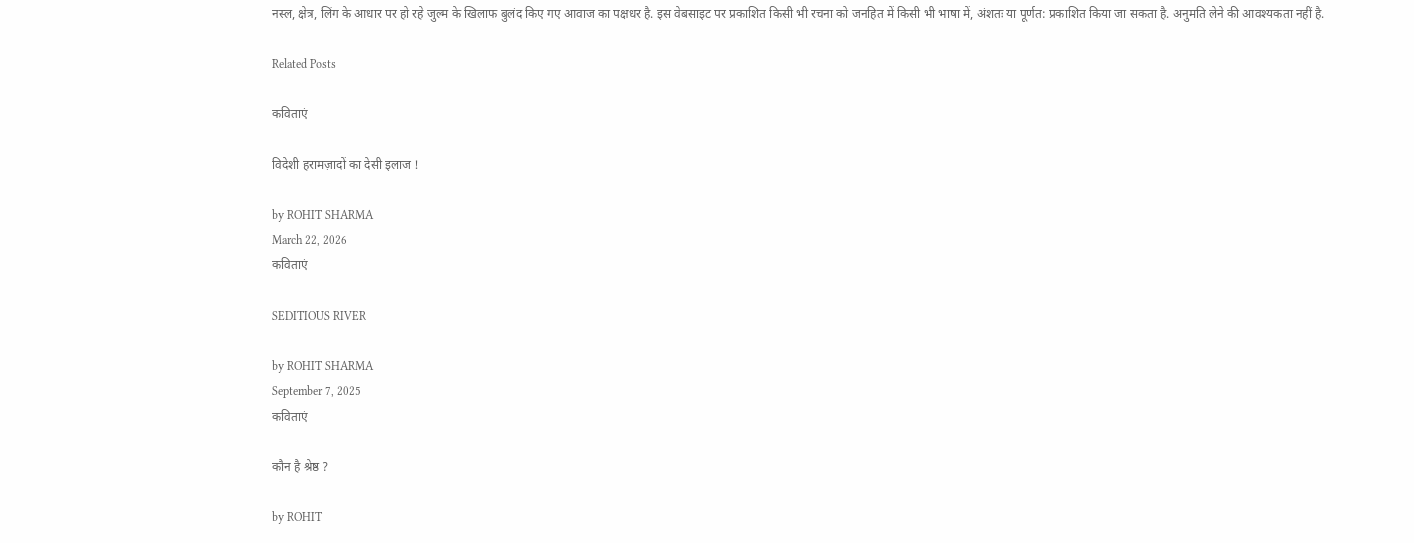नस्ल, क्षेत्र, लिंग के आधार पर हो रहे जुल्म के खिलाफ बुलंद किए गए आवाज का पक्षधर है. इस वेबसाइट पर प्रकाशित किसी भी रचना को जनहित में किसी भी भाषा में, अंशतः या पूर्णत: प्रकाशित किया जा सकता है. अनुमति लेने की आवश्यकता नहीं है.

Related Posts

कविताएं

विदेशी हरामज़ादों का देसी इलाज !

by ROHIT SHARMA
March 22, 2026
कविताएं

SEDITIOUS RIVER

by ROHIT SHARMA
September 7, 2025
कविताएं

कौन है श्रेष्ठ ?

by ROHIT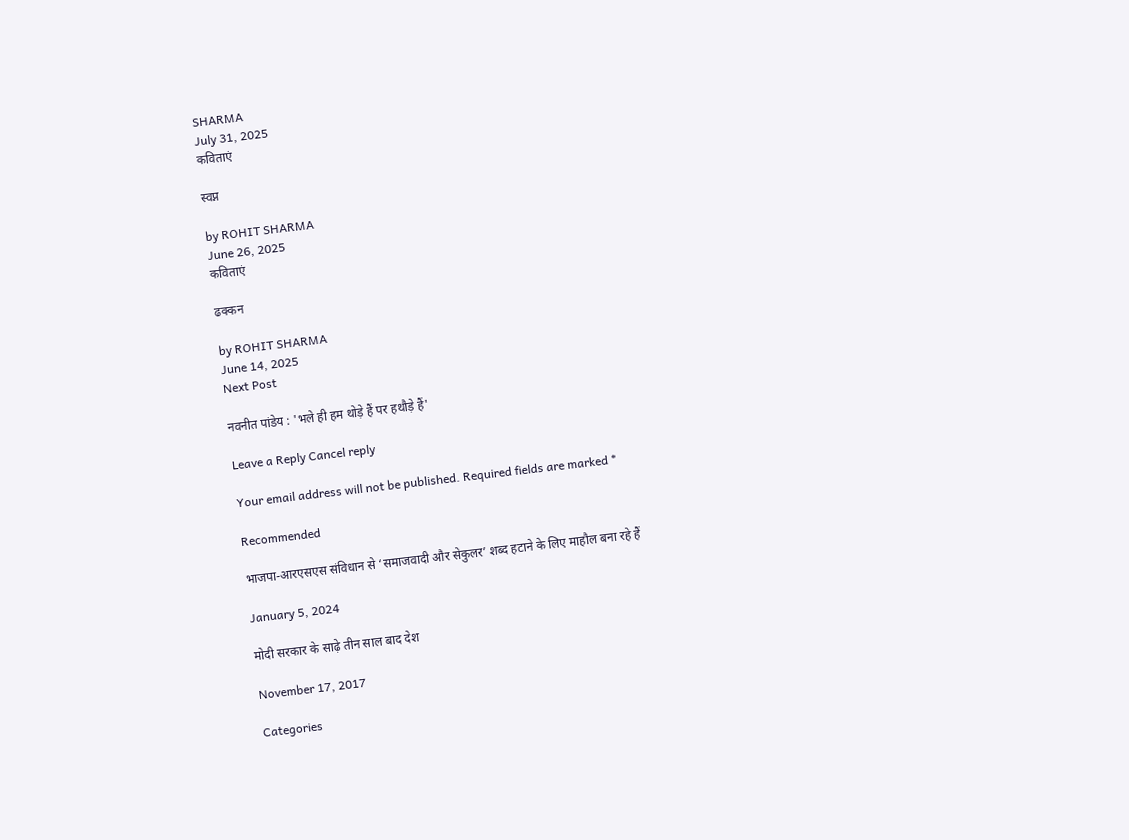SHARMA
July 31, 2025
कविताएं

स्वप्न

by ROHIT SHARMA
June 26, 2025
कविताएं

ढक्कन

by ROHIT SHARMA
June 14, 2025
Next Post

नवनीत पांडेय : 'भले ही हम थोड़े हैं पर हथौड़े हैं'

Leave a Reply Cancel reply

Your email address will not be published. Required fields are marked *

Recommended

भाजपा-आरएसएस संविधान से ‘समाजवादी और सेकुलर’ शब्द हटाने के लिए माहौल बना रहे हैं

January 5, 2024

मोदी सरकार के साढ़े तीन साल बाद देश

November 17, 2017

Categories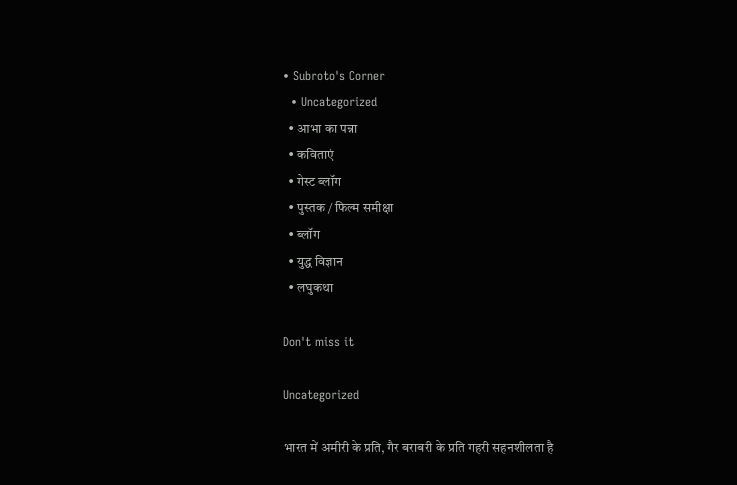• Subroto's Corner
  • Uncategorized
  • आभा का पन्ना
  • कविताएं
  • गेस्ट ब्लॉग
  • पुस्तक / फिल्म समीक्षा
  • ब्लॉग
  • युद्ध विज्ञान
  • लघुकथा

Don't miss it

Uncategorized

भारत में अमीरी के प्रति, गैर बराबरी के प्रति गहरी सहनशीलता है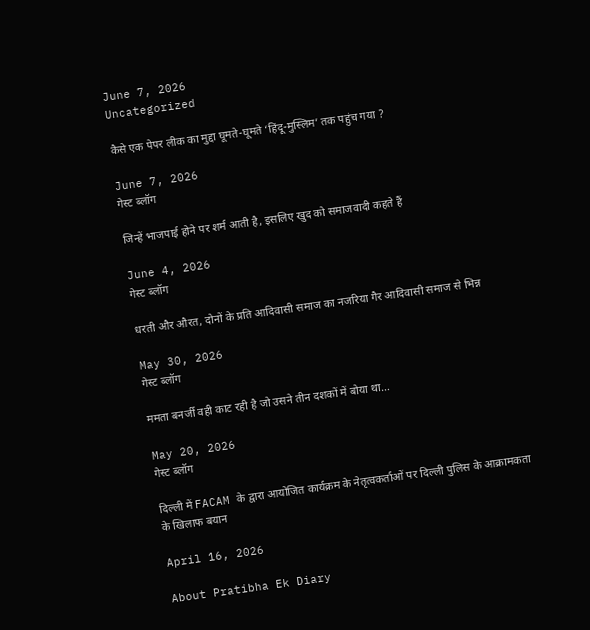June 7, 2026
Uncategorized

कैसे एक पेपर लीक का मुद्दा घूमते-घूमते ‘हिंदू-मुस्लिम’ तक पहुंच गया ?

June 7, 2026
गेस्ट ब्लॉग

जिन्हें भाजपाई होने पर शर्म आती है, इसलिए खुद को समाजवादी कहते हैं

June 4, 2026
गेस्ट ब्लॉग

धरती और औरत, दोनों के प्रति आदिवासी समाज का नजरिया गैर आदिवासी समाज से भिन्न

May 30, 2026
गेस्ट ब्लॉग

ममता बनर्जी वही काट रही है जो उसने तीन दशकों में बोया था…

May 20, 2026
गेस्ट ब्लॉग

दिल्ली में FACAM के द्वारा आयोजित कार्यक्रम के नेतृत्वकर्ताओं पर दिल्ली पुलिस के आक्रामकता के खिलाफ बयान

April 16, 2026

About Pratibha Ek Diary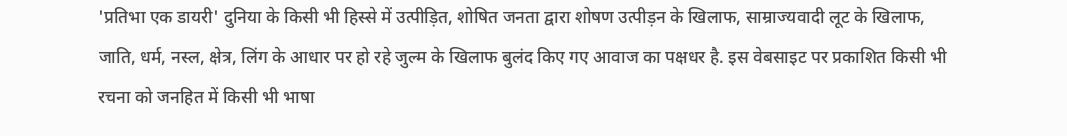'प्रतिभा एक डायरी' दुनिया के किसी भी हिस्से में उत्पीड़ित, शोषित जनता द्वारा शोषण उत्पीड़न के खिलाफ, साम्राज्यवादी लूट के खिलाफ, जाति, धर्म, नस्ल, क्षेत्र, लिंग के आधार पर हो रहे जुल्म के खिलाफ बुलंद किए गए आवाज का पक्षधर है. इस वेबसाइट पर प्रकाशित किसी भी रचना को जनहित में किसी भी भाषा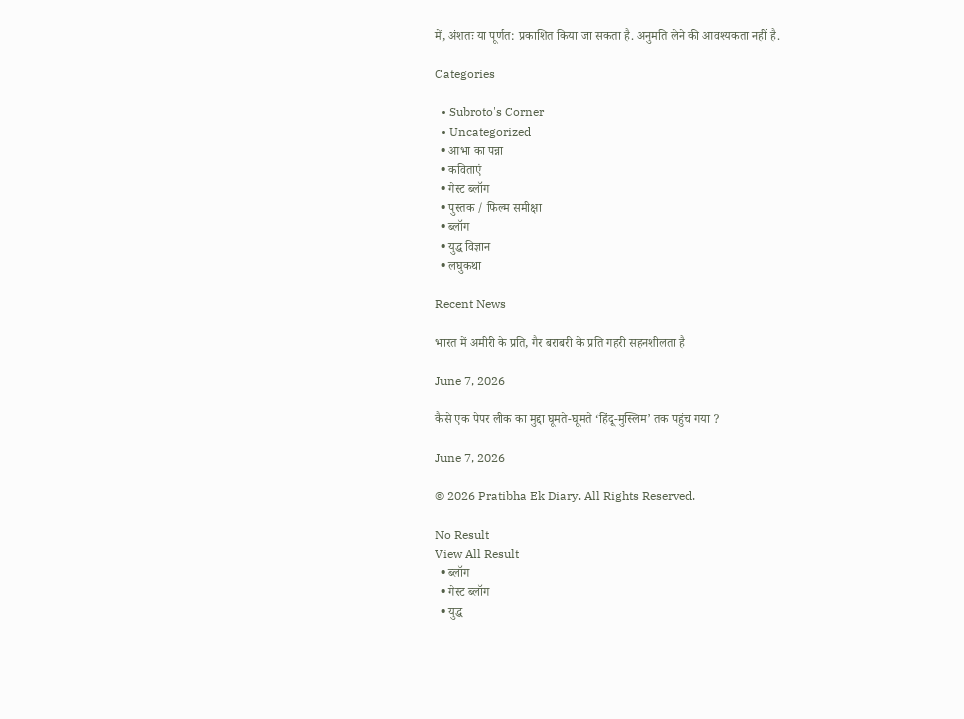में, अंशतः या पूर्णत: प्रकाशित किया जा सकता है. अनुमति लेने की आवश्यकता नहीं है.

Categories

  • Subroto's Corner
  • Uncategorized
  • आभा का पन्ना
  • कविताएं
  • गेस्ट ब्लॉग
  • पुस्तक / फिल्म समीक्षा
  • ब्लॉग
  • युद्ध विज्ञान
  • लघुकथा

Recent News

भारत में अमीरी के प्रति, गैर बराबरी के प्रति गहरी सहनशीलता है

June 7, 2026

कैसे एक पेपर लीक का मुद्दा घूमते-घूमते ‘हिंदू-मुस्लिम’ तक पहुंच गया ?

June 7, 2026

© 2026 Pratibha Ek Diary. All Rights Reserved.

No Result
View All Result
  • ब्लॉग
  • गेस्ट ब्लॉग
  • युद्ध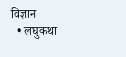विज्ञान
  • लघुकथा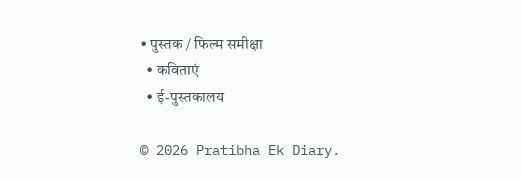• पुस्तक / फिल्म समीक्षा
  • कविताएं
  • ई-पुस्तकालय

© 2026 Pratibha Ek Diary.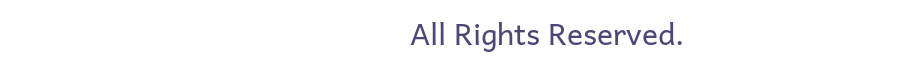All Rights Reserved.